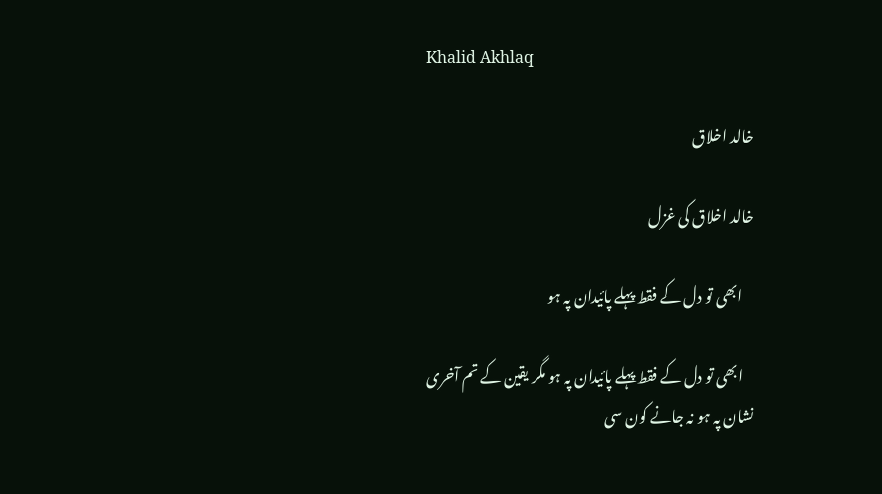Khalid Akhlaq

خالد اخلاق

خالد اخلاق کی غزل

    ابھی تو دل کے فقط پہلے پائیدان پہ ہو

    ابھی تو دل کے فقط پہلے پائیدان پہ ہو مگر یقین کے تم آخری نشان پہ ہو نہ جانے کون سی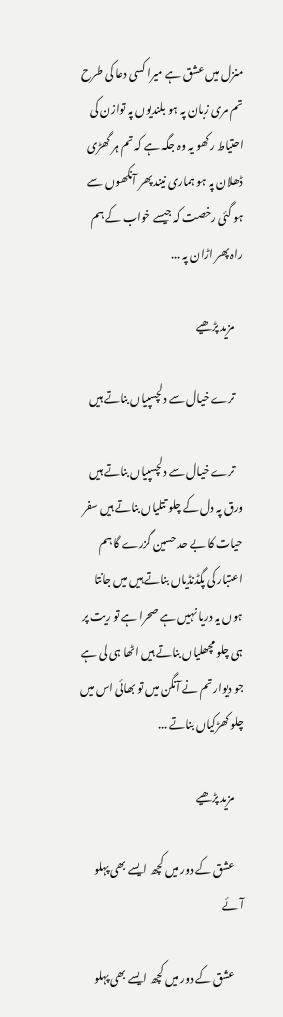منزل میں عشق ہے میرا کسی دعا کی طرح تم مری زبان پہ ہو بلندیوں پہ توازن کی احتیاط رکھو یہ وہ جگہ ہے کہ تم ہر گھڑی ڈھلان پہ ہو ہماری نیند پھر آنکھوں سے ہو گئی رخصت کہ جیسے خواب کے ہم راہ پھر اڑان پہ ...

    مزید پڑھیے

    ترے خیال سے دلچسپیاں بناتے ہیں

    ترے خیال سے دلچسپیاں بناتے ہیں ورق پہ دل کے چلو تتلیاں بناتے ہیں سفر حیات کا بے حد حسین گزرے گا ہم اعتبار کی پگڈنڈیاں بناتے ہیں میں جانتا ہوں یہ دریا نہیں ہے صحرا ہے تو ریت پر ہی چلو مچھلیاں بناتے ہیں اٹھا ہی لی ہے جو دیوار تم نے آنگن میں تو بھائی اس میں چلو کھڑکیاں بناتے ...

    مزید پڑھیے

    عشق کے دور میں کچھ ایسے بھی پہلو آئے

    عشق کے دور میں کچھ ایسے بھی پہلو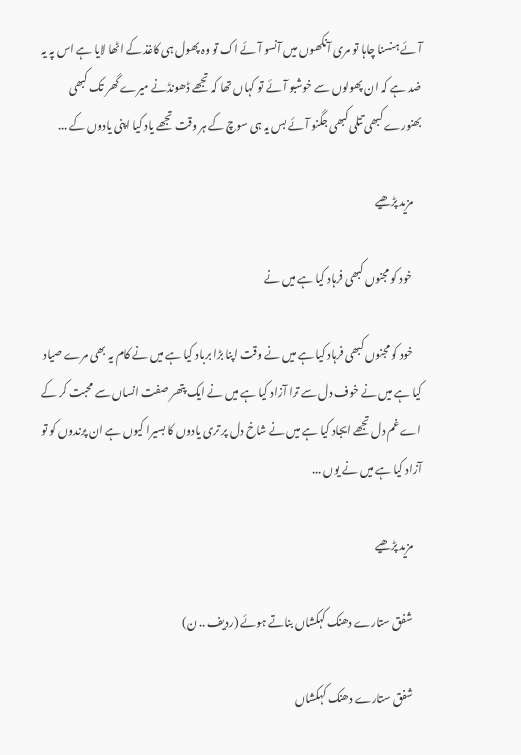آئے ہنسنا چاہا تو مری آنکھوں میں آنسو آئے اک تو وہ پھول ہی کاغذ کے اٹھا لایا ہے اس پہ یہ ضد ہے کہ ان پھولوں سے خوشبو آئے تو کہاں تھا کہ تجھے ڈھونڈنے میرے گھر تک کبھی بھنورے کبھی تتلی کبھی جگنو آئے بس یہ ہی سوچ کے ہر وقت تجھے یاد کیا اپنی یادوں کے ...

    مزید پڑھیے

    خود کو مجنوں کبھی فرہاد کیا ہے میں نے

    خود کو مجنوں کبھی فرہاد کیا ہے میں نے وقت اپنا بڑا برباد کیا ہے میں نے کام یہ بھی مرے صیاد کیا ہے میں نے خوف دل سے ترا آزاد کیا ہے میں نے ایک پتھر صفت انساں سے محبت کر کے اے غم دل تجھے ایجاد کیا ہے میں نے شاخ دل پر تری یادوں کا بسیرا کیوں ہے ان پرندوں کو تو آزاد کیا ہے میں نے یوں ...

    مزید پڑھیے

    شفق ستارے دھنک کہکشاں بناتے ہوئے (ردیف .. ن)

    شفق ستارے دھنک کہکشاں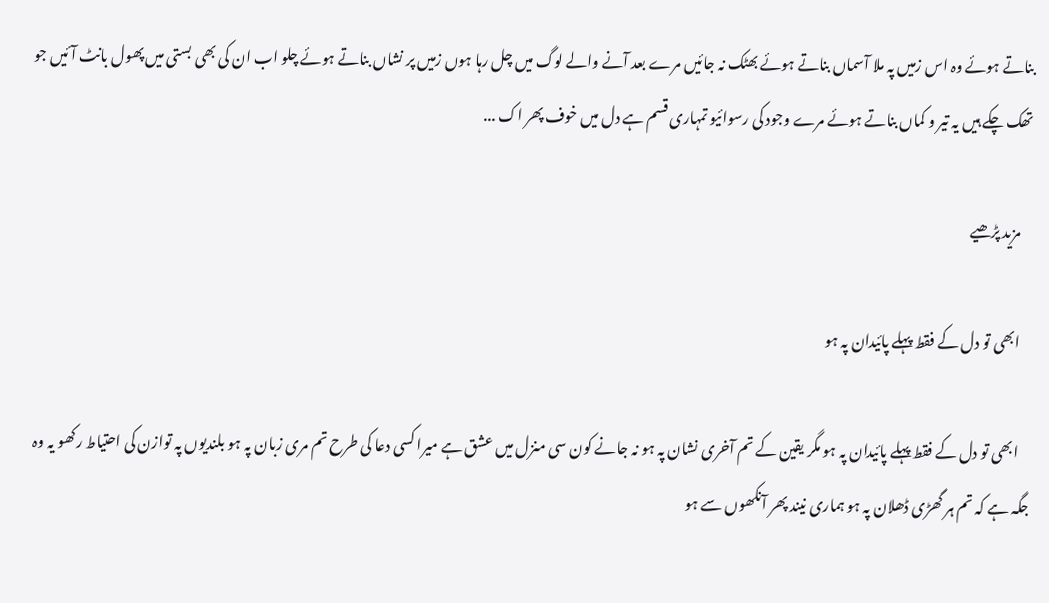بناتے ہوئے وہ اس زمیں پہ ملا آسماں بناتے ہوئے بھٹک نہ جائیں مرے بعد آنے والے لوگ میں چل رہا ہوں زمیں پر نشاں بناتے ہوئے چلو اب ان کی بھی بستی میں پھول بانٹ آئیں جو تھک چکے ہیں یہ تیر و کماں بناتے ہوئے مرے وجود کی رسوائیو تمہاری قسم ہے دل میں خوف پھر اک ...

    مزید پڑھیے

    ابھی تو دل کے فقط پہلے پائیدان پہ ہو

    ابھی تو دل کے فقط پہلے پائیدان پہ ہو مگر یقین کے تم آخری نشان پہ ہو نہ جانے کون سی منزل میں عشق ہے میرا کسی دعا کی طرح تم مری زبان پہ ہو بلندیوں پہ توازن کی احتیاط رکھو یہ وہ جگہ ہے کہ تم ہر گھڑی ڈھلان پہ ہو ہماری نیند پھر آنکھوں سے ہو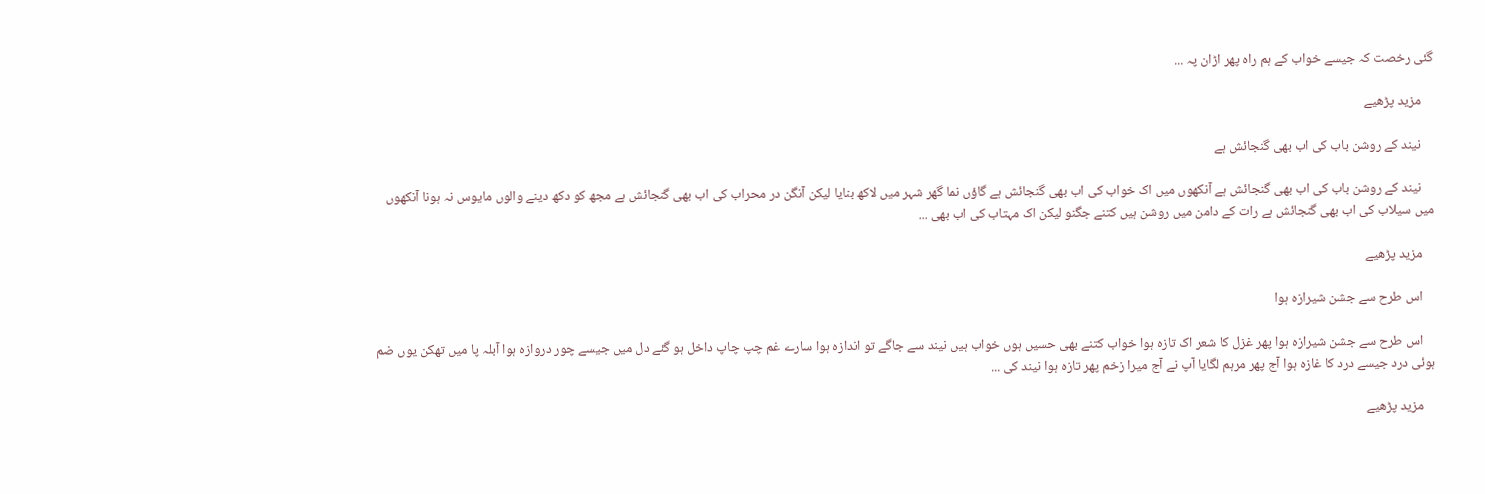گئی رخصت کہ جیسے خواب کے ہم راہ پھر اڑان پہ ...

    مزید پڑھیے

    نیند کے روشن باب کی اب بھی گنجائش ہے

    نیند کے روشن باب کی اب بھی گنجائش ہے آنکھوں میں اک خواب کی اب بھی گنجائش ہے گاؤں نما گھر شہر میں لاکھ بنایا لیکن آنگن در محراب کی اب بھی گنجائش ہے مجھ کو دکھ دینے والوں مایوس نہ ہونا آنکھوں میں سیلاب کی اب بھی گنجائش ہے رات کے دامن میں روشن ہیں کتنے جگنو لیکن اک مہتاب کی اب بھی ...

    مزید پڑھیے

    اس طرح سے جشن شیرازہ ہوا

    اس طرح سے جشن شیرازہ ہوا پھر غزل کا شعر اک تازہ ہوا خواب کتنے بھی حسیں ہوں خواب ہیں نیند سے جاگے تو اندازہ ہوا سارے غم چپ چاپ داخل ہو گئے دل میں جیسے چور دروازہ ہوا آبلہ پا میں تھکن یوں ضم ہوئی درد جیسے درد کا غازہ ہوا آج پھر مرہم لگایا آپ نے آج میرا زخم پھر تازہ ہوا نیند کی ...

    مزید پڑھیے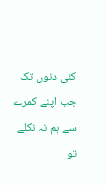کئی دنوں تک جب اپنے کمرے سے ہم نہ نکلے تو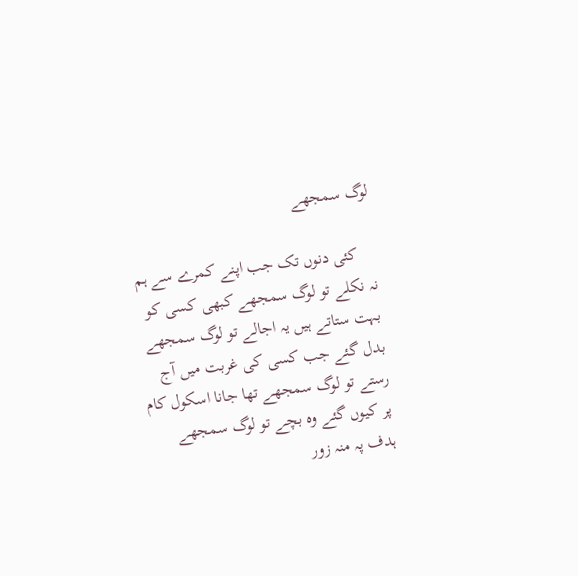لوگ سمجھے

    کئی دنوں تک جب اپنے کمرے سے ہم نہ نکلے تو لوگ سمجھے کبھی کسی کو بہت ستاتے ہیں یہ اجالے تو لوگ سمجھے بدل گئے جب کسی کی غربت میں آج رستے تو لوگ سمجھے تھا جانا اسکول کام پر کیوں گئے وہ بچے تو لوگ سمجھے ہدف پہ منہ زور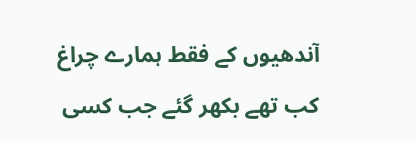آندھیوں کے فقط ہمارے چراغ کب تھے بکھر گئے جب کسی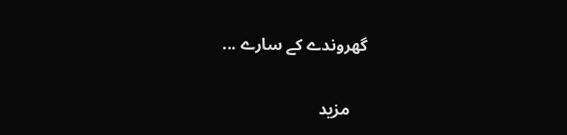گھروندے کے سارے ...

    مزید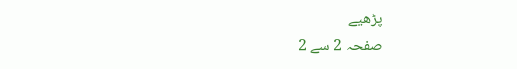پڑھیے
صفحہ 2 سے 2